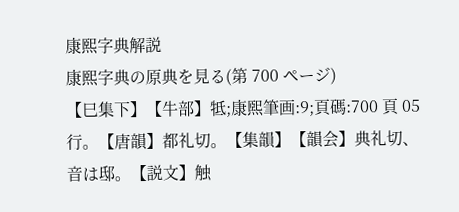康熙字典解説
康熙字典の原典を見る(第 700 ページ)
【巳集下】【牛部】牴;康煕筆画:9;頁碼:700 頁 05 行。【唐韻】都礼切。【集韻】【韻会】典礼切、音は邸。【説文】触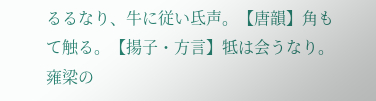るるなり、牛に従い氐声。【唐韻】角もて触る。【揚子・方言】牴は会うなり。雍梁の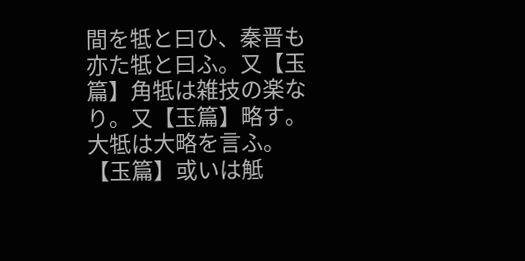間を牴と曰ひ、秦晋も亦た牴と曰ふ。又【玉篇】角牴は雑技の楽なり。又【玉篇】略す。大牴は大略を言ふ。【玉篇】或いは觝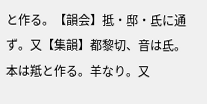と作る。【韻会】抵・邸・氐に通ず。又【集韻】都黎切、音は氐。本は羝と作る。羊なり。又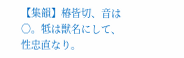【集韻】椿皆切、音は○。牴は獣名にして、性忠直なり。